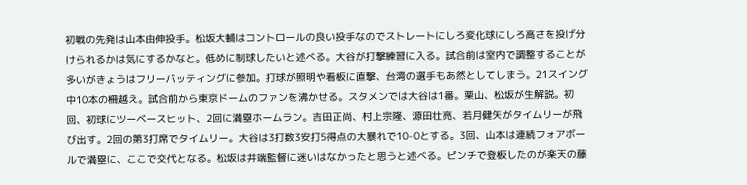初戦の先発は山本由伸投手。松坂大輔はコントロールの良い投手なのでストレートにしろ変化球にしろ高さを投げ分けられるかは気にするかなと。低めに制球したいと述べる。大谷が打撃練習に入る。試合前は室内で調整することが多いがきょうはフリーバッティングに参加。打球が照明や看板に直撃、台湾の選手もあ然としてしまう。21スイング中10本の柵越え。試合前から東京ドームのファンを沸かせる。スタメンでは大谷は1番。栗山、松坂が生解説。初回、初球にツーベースヒット、2回に満塁ホームラン。吉田正尚、村上宗隆、源田壮亮、若月健矢がタイムリーが飛び出す。2回の第3打席でタイムリー。大谷は3打数3安打5得点の大暴れで10-0とする。3回、山本は連続フォアボールで満塁に、ここで交代となる。松坂は井端監督に迷いはなかったと思うと述べる。ピンチで登板したのが楽天の藤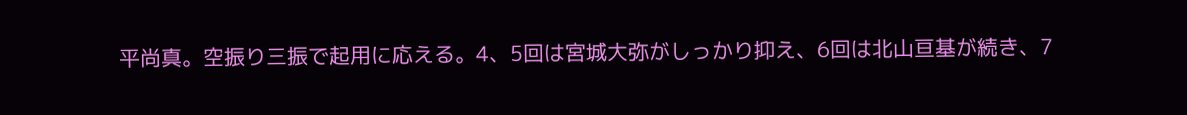平尚真。空振り三振で起用に応える。4、5回は宮城大弥がしっかり抑え、6回は北山亘基が続き、7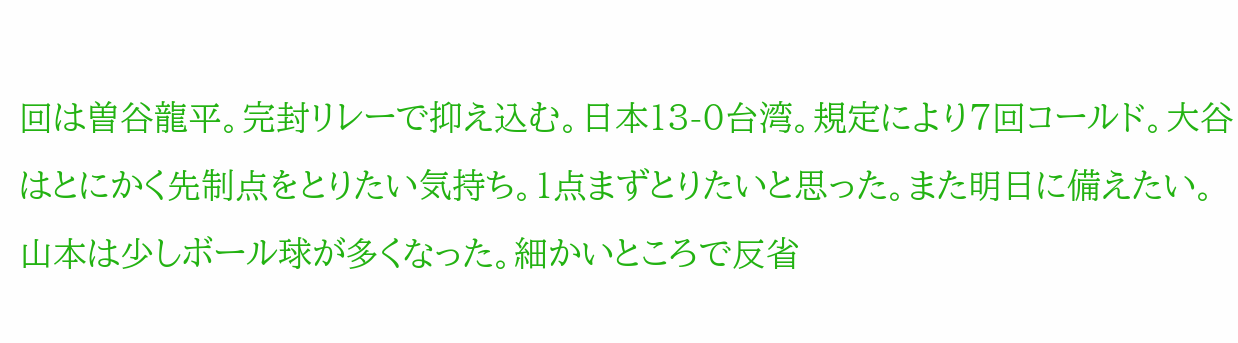回は曽谷龍平。完封リレーで抑え込む。日本13-0台湾。規定により7回コールド。大谷はとにかく先制点をとりたい気持ち。1点まずとりたいと思った。また明日に備えたい。山本は少しボール球が多くなった。細かいところで反省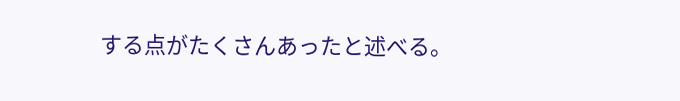する点がたくさんあったと述べる。